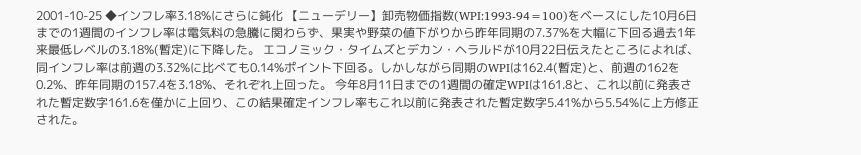2001-10-25 ◆インフレ率3.18%にさらに鈍化 【ニューデリー】卸売物価指数(WPI:1993-94=100)をベースにした10月6日までの1週間のインフレ率は電気料の急騰に関わらず、果実や野菜の値下がりから昨年同期の7.37%を大幅に下回る過去1年来最低レベルの3.18%(暫定)に下降した。 エコノミック・タイムズとデカン・ヘラルドが10月22日伝えたところによれば、同インフレ率は前週の3.32%に比べても0.14%ポイント下回る。しかしながら同期のWPIは162.4(暫定)と、前週の162を0.2%、昨年同期の157.4を3.18%、それぞれ上回った。 今年8月11日までの1週間の確定WPIは161.8と、これ以前に発表された暫定数字161.6を僅かに上回り、この結果確定インフレ率もこれ以前に発表された暫定数字5.41%から5.54%に上方修正された。